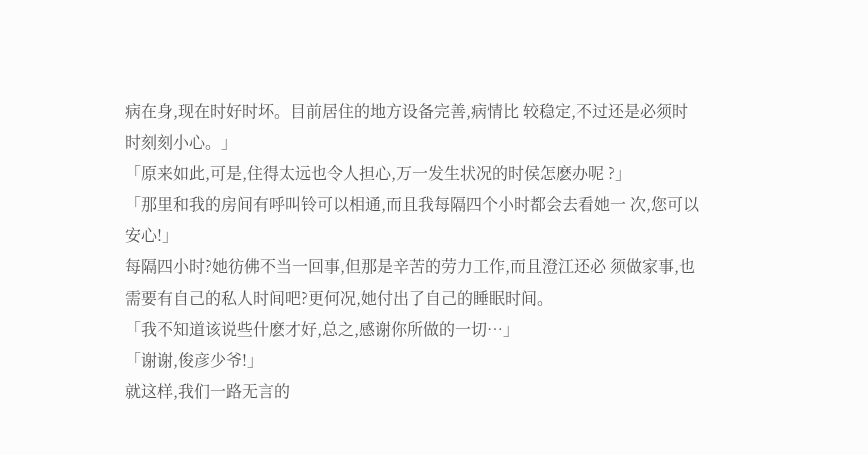病在身,现在时好时坏。目前居住的地方设备完善,病情比 较稳定,不过还是必须时时刻刻小心。」
「原来如此,可是,住得太远也令人担心,万一发生状况的时侯怎麽办呢 ?」
「那里和我的房间有呼叫铃可以相通,而且我每隔四个小时都会去看她一 次,您可以安心!」
每隔四小时?她彷佛不当一回事,但那是辛苦的劳力工作,而且澄江还必 须做家事,也需要有自己的私人时间吧?更何况,她付出了自己的睡眠时间。
「我不知道该说些什麽才好,总之,感谢你所做的一切…」
「谢谢,俊彦少爷!」
就这样,我们一路无言的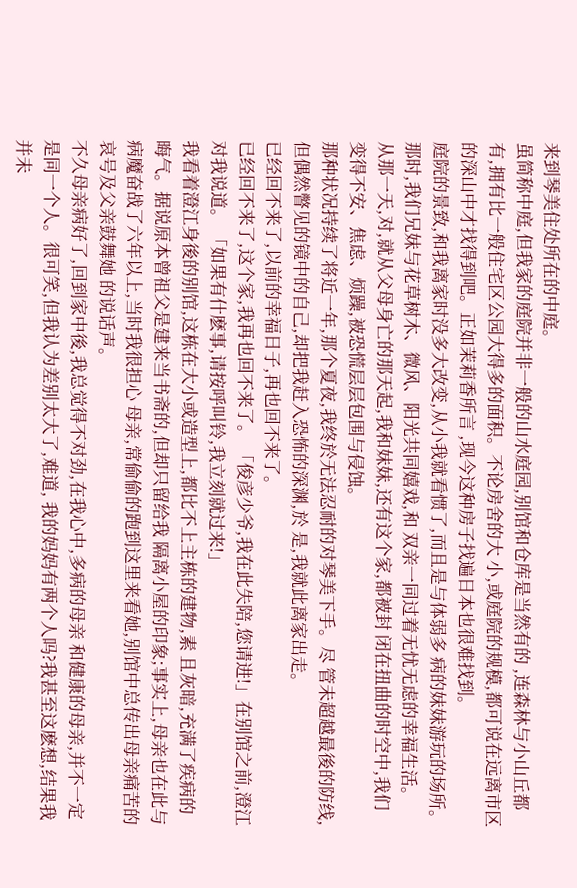来到琴美住处所在的中庭。
虽简称中庭,但我家的庭院并非一般的山水庭园,别馆和仓库是当然有的 ,连森林与小山丘都有,拥有比一般住宅区公园大得多的面积。不论房舍的大 小,或庭院的规模,都可说在远离市区的深山中才找得到吧。正如茉莉香所言 ,现今这种房子找遍日本也很难找到。
庭院的景致,和我离家时没多大改变,从小我就看惯了,而且是与体弱多 病的妹妹游玩的场所。那时,我们兄妹与花草树木、微风、阳光共同嬉戏,和 双亲一同过着无忧无虑的幸福生活。
从那一天,对,就从父母身亡的那天起,我和妹妹,还有这个家,都被封 闭在扭曲的时空中,我们变得不安、焦虑、烦躁,被恐慌层层包围与侵蚀。
那种状况持续了将近一年,那个夏夜,我终於无法忍耐的对琴美下手。尽 管未超越最後的防线,但偶然瞥见的镜中的自己,却把我赶入恐怖的深渊,於 是,我就此离家出走。
已经回不来了,以前的幸福日子,再也回不来了。
已经回不来了,这个家,我再也回不来了。 「俊彦少爷,我在此失陪,您请进!」在别馆之前,澄江对我说道。 「如果有什麽事,请按呼叫铃,我立刻就过来!」
我看着澄江身後的别馆,这栋在大小或造型上,都比不上主栋的建物,素 且灰暗,充满了疾病的晦气。据说原本曾祖父是建来当书斋的,但却只留给我 隔离小屋的印象;事实上,母亲也在此与病魔奋战了六年以上,当时我很担心 母亲,常偷偷的跑到这里来看她,别馆中总传出母亲痛苦的哀号及父亲鼓舞她 的说话声。
不久母亲病好了,回到家中後,我总觉得不对劲,在我心中,多病的母亲 和健康的母亲,并不一定是同一个人。很可笑,但我认为差别太大了,难道, 我的妈妈有两个人吗?我甚至这麽想,结果我并未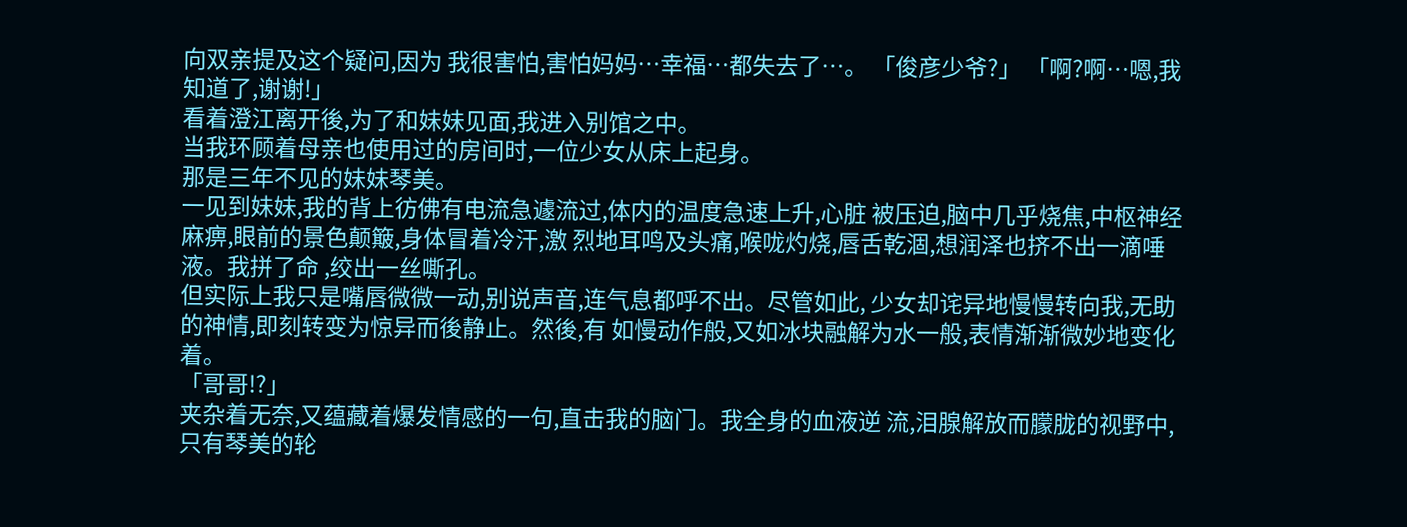向双亲提及这个疑问,因为 我很害怕,害怕妈妈…幸福…都失去了…。 「俊彦少爷?」 「啊?啊…嗯,我知道了,谢谢!」
看着澄江离开後,为了和妹妹见面,我进入别馆之中。
当我环顾着母亲也使用过的房间时,一位少女从床上起身。
那是三年不见的妹妹琴美。
一见到妹妹,我的背上彷佛有电流急遽流过,体内的温度急速上升,心脏 被压迫,脑中几乎烧焦,中枢神经麻痹,眼前的景色颠簸,身体冒着冷汗,激 烈地耳鸣及头痛,喉咙灼烧,唇舌乾涸,想润泽也挤不出一滴唾液。我拼了命 ,绞出一丝嘶孔。
但实际上我只是嘴唇微微一动,别说声音,连气息都呼不出。尽管如此, 少女却诧异地慢慢转向我,无助的神情,即刻转变为惊异而後静止。然後,有 如慢动作般,又如冰块融解为水一般,表情渐渐微妙地变化着。
「哥哥!?」
夹杂着无奈,又蕴藏着爆发情感的一句,直击我的脑门。我全身的血液逆 流,泪腺解放而朦胧的视野中,只有琴美的轮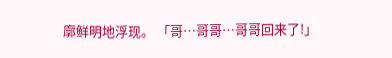廓鲜明地浮现。 「哥…哥哥…哥哥回来了!」